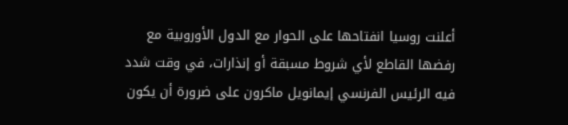أعلنت روسيا انفتاحها على الحوار مع الدول الأوروبية مع رفضها القاطع لأي شروط مسبقة أو إنذارات، في وقت شدد فيه الرئيس الفرنسي إيمانويل ماكرون على ضرورة أن يكون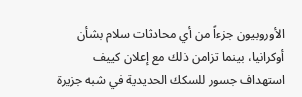الأوروبيون جزءاً من أي محادثات سلام بشأن أوكرانيا، بينما تزامن ذلك مع إعلان كييف استهداف جسور للسكك الحديدية في شبه جزيرة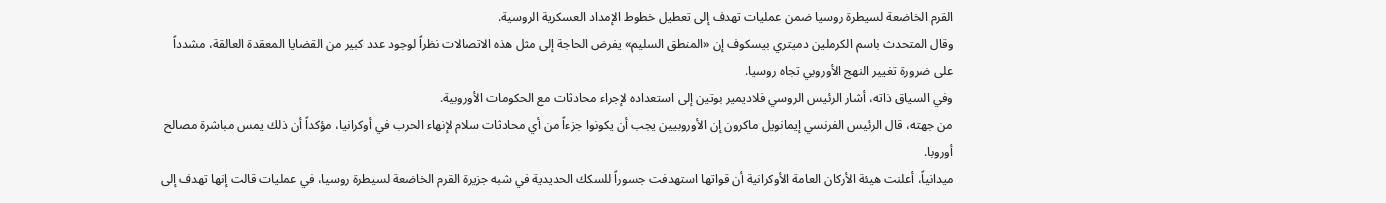القرم الخاضعة لسيطرة روسيا ضمن عمليات تهدف إلى تعطيل خطوط الإمداد العسكرية الروسية.
وقال المتحدث باسم الكرملين دميتري بيسكوف إن «المنطق السليم» يفرض الحاجة إلى مثل هذه الاتصالات نظراً لوجود عدد كبير من القضايا المعقدة العالقة، مشدداً على ضرورة تغيير النهج الأوروبي تجاه روسيا.
وفي السياق ذاته، أشار الرئيس الروسي فلاديمير بوتين إلى استعداده لإجراء محادثات مع الحكومات الأوروبية.
من جهته، قال الرئيس الفرنسي إيمانويل ماكرون إن الأوروبيين يجب أن يكونوا جزءاً من أي محادثات سلام لإنهاء الحرب في أوكرانيا، مؤكداً أن ذلك يمس مباشرة مصالح أوروبا.
ميدانياً، أعلنت هيئة الأركان العامة الأوكرانية أن قواتها استهدفت جسوراً للسكك الحديدية في شبه جزيرة القرم الخاضعة لسيطرة روسيا، في عمليات قالت إنها تهدف إلى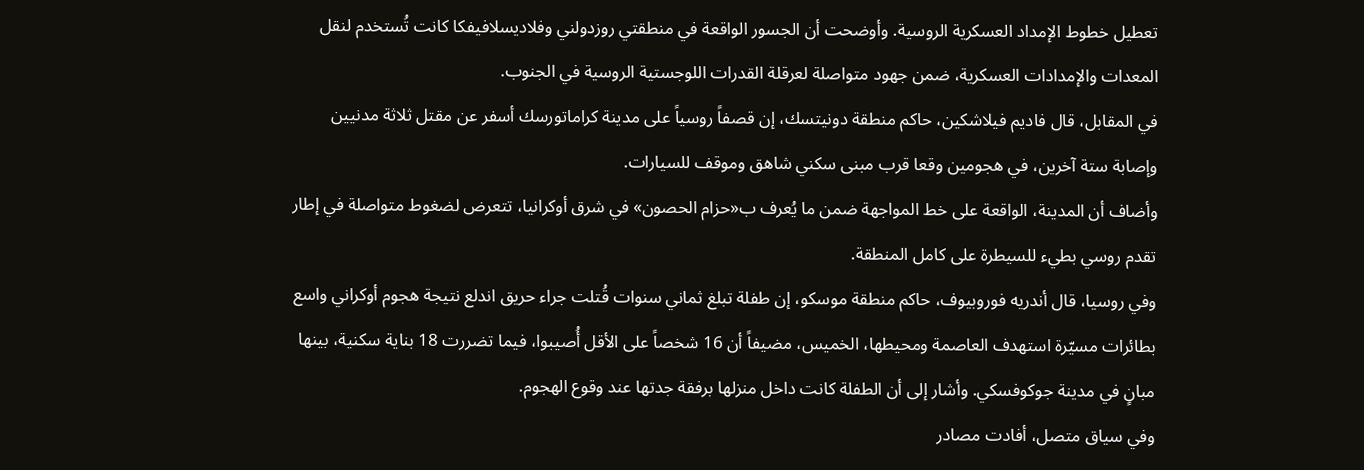تعطيل خطوط الإمداد العسكرية الروسية. وأوضحت أن الجسور الواقعة في منطقتي روزدولني وفلاديسلافيفكا كانت تُستخدم لنقل المعدات والإمدادات العسكرية، ضمن جهود متواصلة لعرقلة القدرات اللوجستية الروسية في الجنوب.
في المقابل، قال فاديم فيلاشكين، حاكم منطقة دونيتسك، إن قصفاً روسياً على مدينة كراماتورسك أسفر عن مقتل ثلاثة مدنيين وإصابة ستة آخرين، في هجومين وقعا قرب مبنى سكني شاهق وموقف للسيارات.
وأضاف أن المدينة، الواقعة على خط المواجهة ضمن ما يُعرف ب«حزام الحصون» في شرق أوكرانيا، تتعرض لضغوط متواصلة في إطار تقدم روسي بطيء للسيطرة على كامل المنطقة.
وفي روسيا، قال أندريه فوروبيوف، حاكم منطقة موسكو، إن طفلة تبلغ ثماني سنوات قُتلت جراء حريق اندلع نتيجة هجوم أوكراني واسع بطائرات مسيّرة استهدف العاصمة ومحيطها، الخميس، مضيفاً أن 16 شخصاً على الأقل أُصيبوا، فيما تضررت 18 بناية سكنية، بينها مبانٍ في مدينة جوكوفسكي. وأشار إلى أن الطفلة كانت داخل منزلها برفقة جدتها عند وقوع الهجوم.
وفي سياق متصل، أفادت مصادر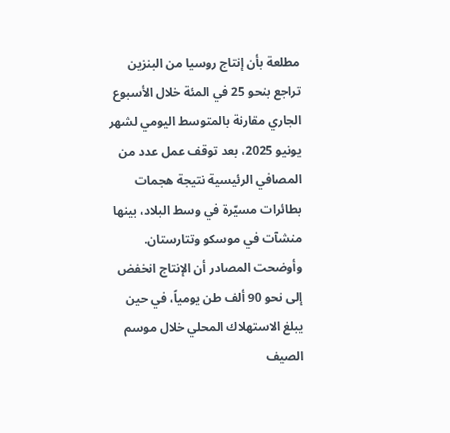مطلعة بأن إنتاج روسيا من البنزين تراجع بنحو 25 في المئة خلال الأسبوع الجاري مقارنة بالمتوسط اليومي لشهر يونيو 2025، بعد توقف عمل عدد من المصافي الرئيسية نتيجة هجمات بطائرات مسيّرة في وسط البلاد، بينها منشآت في موسكو وتتارستان.
وأوضحت المصادر أن الإنتاج انخفض إلى نحو 90 ألف طن يومياً، في حين يبلغ الاستهلاك المحلي خلال موسم الصيف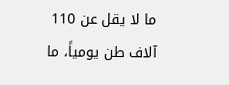ما لا يقل عن 110 آلاف طن يومياً، ما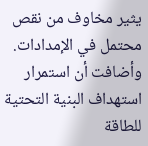يثير مخاوف من نقص محتمل في الإمدادات.
وأضافت أن استمرار استهداف البنية التحتية للطاقة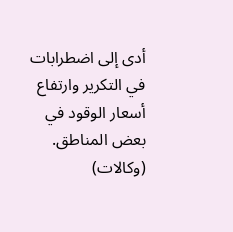أدى إلى اضطرابات في التكرير وارتفاع أسعار الوقود في بعض المناطق. (وكالات)